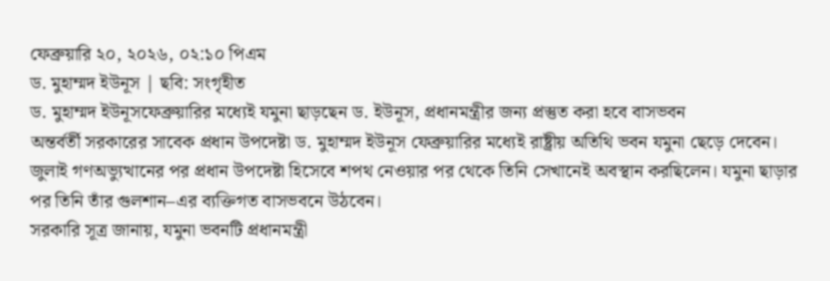ফেব্রুয়ারি ২০, ২০২৬, ০২:১০ পিএম
ড. মুহাম্মদ ইউনূস | ছবি: সংগৃহীত
ড. মুহাম্মদ ইউনূসফেব্রুয়ারির মধ্যেই যমুনা ছাড়ছেন ড. ইউনূস, প্রধানমন্ত্রীর জন্য প্রস্তুত করা হবে বাসভবন
অন্তর্বর্তী সরকারের সাবেক প্রধান উপদেষ্টা ড. মুহাম্মদ ইউনূস ফেব্রুয়ারির মধ্যেই রাষ্ট্রীয় অতিথি ভবন যমুনা ছেড়ে দেবেন। জুলাই গণঅভ্যুত্থানের পর প্রধান উপদেষ্টা হিসেবে শপথ নেওয়ার পর থেকে তিনি সেখানেই অবস্থান করছিলেন। যমুনা ছাড়ার পর তিনি তাঁর গুলশান–এর ব্যক্তিগত বাসভবনে উঠবেন।
সরকারি সূত্র জানায়, যমুনা ভবনটি প্রধানমন্ত্রী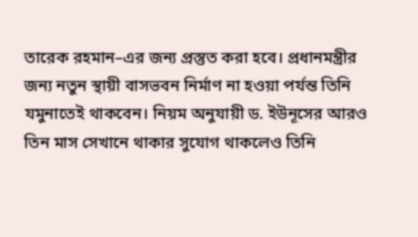তারেক রহমান–এর জন্য প্রস্তুত করা হবে। প্রধানমন্ত্রীর জন্য নতুন স্থায়ী বাসভবন নির্মাণ না হওয়া পর্যন্ত তিনি যমুনাতেই থাকবেন। নিয়ম অনুযায়ী ড. ইউনূসের আরও তিন মাস সেখানে থাকার সুযোগ থাকলেও তিনি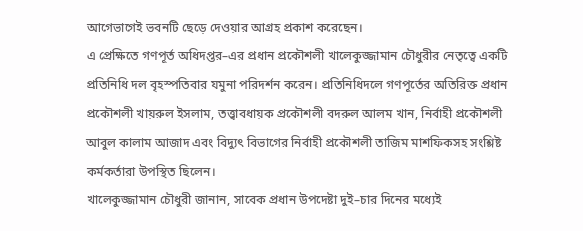আগেভাগেই ভবনটি ছেড়ে দেওয়ার আগ্রহ প্রকাশ করেছেন।
এ প্রেক্ষিতে গণপূর্ত অধিদপ্তর–এর প্রধান প্রকৌশলী খালেকুজ্জামান চৌধুরীর নেতৃত্বে একটি প্রতিনিধি দল বৃহস্পতিবার যমুনা পরিদর্শন করেন। প্রতিনিধিদলে গণপূর্তের অতিরিক্ত প্রধান প্রকৌশলী খায়রুল ইসলাম, তত্ত্বাবধায়ক প্রকৌশলী বদরুল আলম খান, নির্বাহী প্রকৌশলী আবুল কালাম আজাদ এবং বিদ্যুৎ বিভাগের নির্বাহী প্রকৌশলী তাজিম মাশফিকসহ সংশ্লিষ্ট কর্মকর্তারা উপস্থিত ছিলেন।
খালেকুজ্জামান চৌধুরী জানান, সাবেক প্রধান উপদেষ্টা দুই–চার দিনের মধ্যেই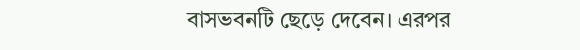বাসভবনটি ছেড়ে দেবেন। এরপর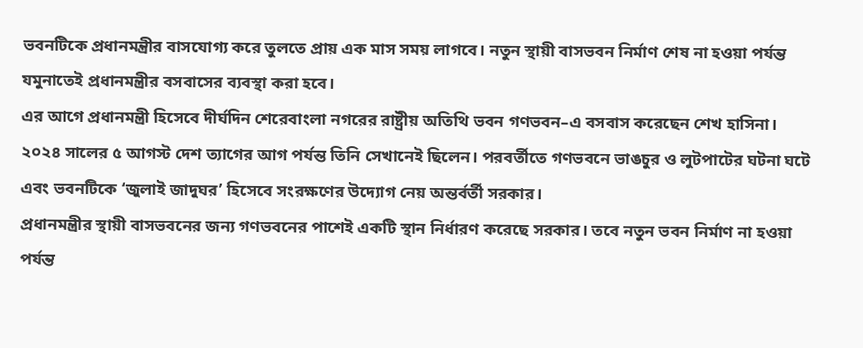ভবনটিকে প্রধানমন্ত্রীর বাসযোগ্য করে তুলতে প্রায় এক মাস সময় লাগবে। নতুন স্থায়ী বাসভবন নির্মাণ শেষ না হওয়া পর্যন্ত যমুনাতেই প্রধানমন্ত্রীর বসবাসের ব্যবস্থা করা হবে।
এর আগে প্রধানমন্ত্রী হিসেবে দীর্ঘদিন শেরেবাংলা নগরের রাষ্ট্রীয় অতিথি ভবন গণভবন–এ বসবাস করেছেন শেখ হাসিনা। ২০২৪ সালের ৫ আগস্ট দেশ ত্যাগের আগ পর্যন্ত তিনি সেখানেই ছিলেন। পরবর্তীতে গণভবনে ভাঙচুর ও লুটপাটের ঘটনা ঘটে এবং ভবনটিকে ‘জুলাই জাদুঘর’ হিসেবে সংরক্ষণের উদ্যোগ নেয় অন্তর্বর্তী সরকার।
প্রধানমন্ত্রীর স্থায়ী বাসভবনের জন্য গণভবনের পাশেই একটি স্থান নির্ধারণ করেছে সরকার। তবে নতুন ভবন নির্মাণ না হওয়া পর্যন্ত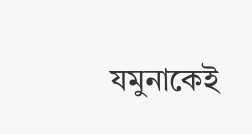যমুনাকেই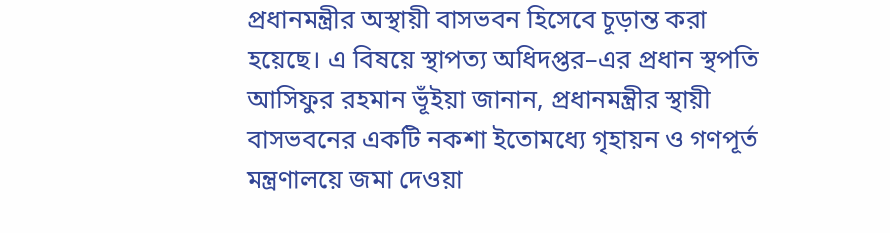প্রধানমন্ত্রীর অস্থায়ী বাসভবন হিসেবে চূড়ান্ত করা হয়েছে। এ বিষয়ে স্থাপত্য অধিদপ্তর–এর প্রধান স্থপতি আসিফুর রহমান ভূঁইয়া জানান, প্রধানমন্ত্রীর স্থায়ী বাসভবনের একটি নকশা ইতোমধ্যে গৃহায়ন ও গণপূর্ত মন্ত্রণালয়ে জমা দেওয়া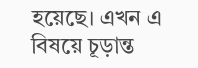হয়েছে। এখন এ বিষয়ে চূড়ান্ত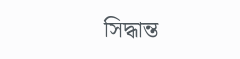সিদ্ধান্ত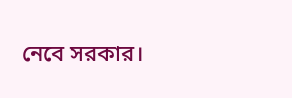নেবে সরকার।